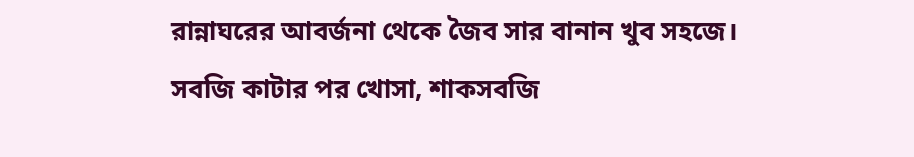রান্নাঘরের আবর্জনা থেকে জৈব সার বানান খুব সহজে।
সবজি কাটার পর খোসা, শাকসবজি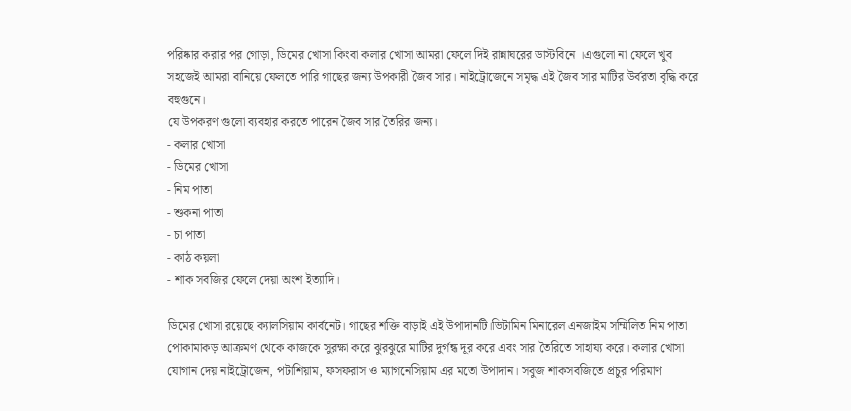পরিষ্কার করার পর গোড়া, ডিমের খোসা কিংবা কলার খোসা আমরা ফেলে দিই রান্নাঘরের ডাস্টবিনে ।এগুলো না ফেলে খুব সহজেই আমরা বানিয়ে ফেলতে পারি গাছের জন্য উপকারী জৈব সার। নাইট্রোজেনে সমৃদ্ধ এই জৈব সার মাটির উর্বরতা বৃদ্ধি করে বহুগুনে।
যে উপকরণ গুলো ব্যবহার করতে পারেন জৈব সার তৈরির জন্য।
- কলার খোসা
- ডিমের খোসা
- নিম পাতা
- শুকনা পাতা
- চা পাতা
- কাঠ কয়লা
- শাক সবজির ফেলে দেয়া অংশ ইত্যাদি।

ডিমের খোসা রয়েছে ক্যালসিয়াম কার্বনেট। গাছের শক্তি বাড়াই এই উপাদানটি।ভিটামিন মিনারেল এনজাইম সম্মিলিত নিম পাতা পোকামাকড় আক্রমণ থেকে কাজকে সুরক্ষা করে ঝুরঝুরে মাটির দুর্গন্ধ দূর করে এবং সার তৈরিতে সাহায্য করে। কলার খোসা যোগান দেয় নাইট্রোজেন, পটাশিয়াম, ফসফরাস ও ম্যাগনেসিয়াম এর মতো উপাদান। সবুজ শাকসবজিতে প্রচুর পরিমাণ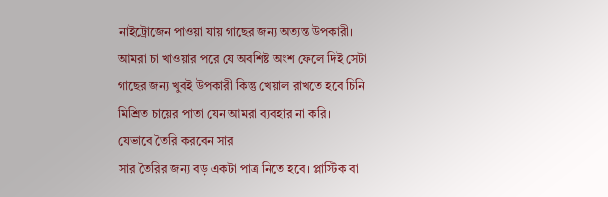নাইট্রোজেন পাওয়া যায় গাছের জন্য অত্যন্ত উপকারী। আমরা চা খাওয়ার পরে যে অবশিষ্ট অংশ ফেলে দিই সেটা গাছের জন্য খুবই উপকারী কিন্তু খেয়াল রাখতে হবে চিনি মিশ্রিত চায়ের পাতা যেন আমরা ব্যবহার না করি।
যেভাবে তৈরি করবেন সার
সার তৈরির জন্য বড় একটা পাত্র নিতে হবে। প্লাস্টিক বা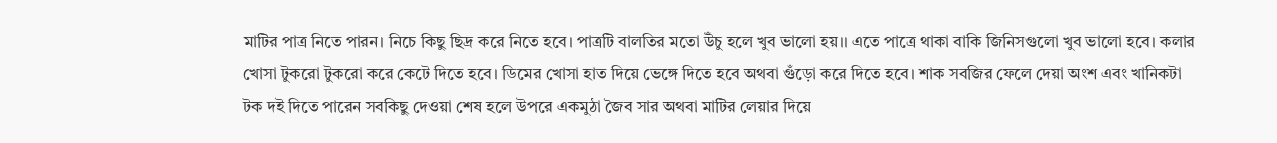মাটির পাত্র নিতে পারন। নিচে কিছু ছিদ্র করে নিতে হবে। পাত্রটি বালতির মতো উঁচু হলে খুব ভালো হয়।। এতে পাত্রে থাকা বাকি জিনিসগুলো খুব ভালো হবে। কলার খোসা টুকরো টুকরো করে কেটে দিতে হবে। ডিমের খোসা হাত দিয়ে ভেঙ্গে দিতে হবে অথবা গুঁড়ো করে দিতে হবে। শাক সবজির ফেলে দেয়া অংশ এবং খানিকটা টক দই দিতে পারেন সবকিছু দেওয়া শেষ হলে উপরে একমুঠা জৈব সার অথবা মাটির লেয়ার দিয়ে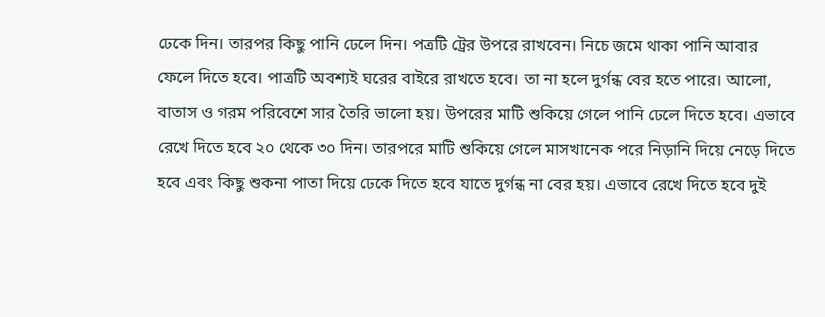ঢেকে দিন। তারপর কিছু পানি ঢেলে দিন। পত্রটি ট্রের উপরে রাখবেন। নিচে জমে থাকা পানি আবার ফেলে দিতে হবে। পাত্রটি অবশ্যই ঘরের বাইরে রাখতে হবে। তা না হলে দুর্গন্ধ বের হতে পারে। আলো, বাতাস ও গরম পরিবেশে সার তৈরি ভালো হয়। উপরের মাটি শুকিয়ে গেলে পানি ঢেলে দিতে হবে। এভাবে রেখে দিতে হবে ২০ থেকে ৩০ দিন। তারপরে মাটি শুকিয়ে গেলে মাসখানেক পরে নিড়ানি দিয়ে নেড়ে দিতে হবে এবং কিছু শুকনা পাতা দিয়ে ঢেকে দিতে হবে যাতে দুর্গন্ধ না বের হয়। এভাবে রেখে দিতে হবে দুই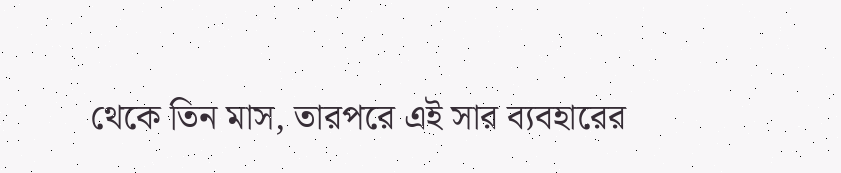থেকে তিন মাস, তারপরে এই সার ব্যবহারের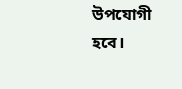উপযোগী হবে।